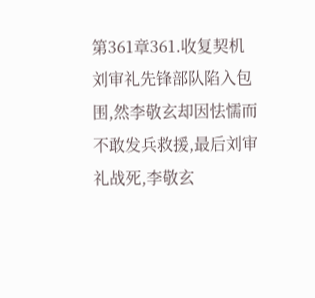第361章361.收复契机
刘审礼先锋部队陷入包围,然李敬玄却因怯懦而不敢发兵救援,最后刘审礼战死,李敬玄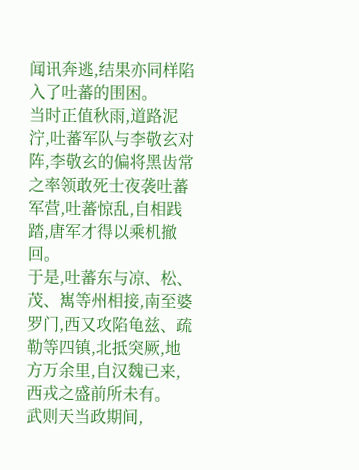闻讯奔逃,结果亦同样陷入了吐蕃的围困。
当时正值秋雨,道路泥泞,吐蕃军队与李敬玄对阵,李敬玄的偏将黑齿常之率领敢死士夜袭吐蕃军营,吐蕃惊乱,自相践踏,唐军才得以乘机撤回。
于是,吐蕃东与凉、松、茂、嶲等州相接,南至婆罗门,西又攻陷龟兹、疏勒等四镇,北抵突厥,地方万余里,自汉魏已来,西戎之盛前所未有。
武则天当政期间,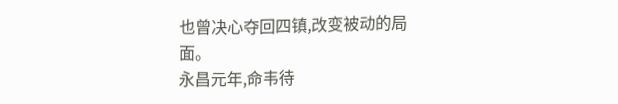也曾决心夺回四镇,改变被动的局面。
永昌元年,命韦待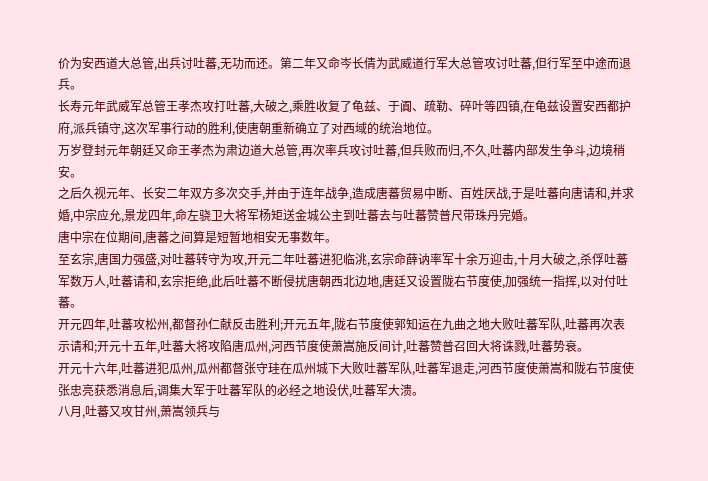价为安西道大总管,出兵讨吐蕃,无功而还。第二年又命岑长倩为武威道行军大总管攻讨吐蕃,但行军至中途而退兵。
长寿元年武威军总管王孝杰攻打吐蕃,大破之,乘胜收复了龟兹、于阗、疏勒、碎叶等四镇,在龟兹设置安西都护府,派兵镇守,这次军事行动的胜利,使唐朝重新确立了对西域的统治地位。
万岁登封元年朝廷又命王孝杰为肃边道大总管,再次率兵攻讨吐蕃,但兵败而归,不久,吐蕃内部发生争斗,边境稍安。
之后久视元年、长安二年双方多次交手,并由于连年战争,造成唐蕃贸易中断、百姓厌战,于是吐蕃向唐请和,并求婚,中宗应允,景龙四年,命左骁卫大将军杨矩送金城公主到吐蕃去与吐蕃赞普尺带珠丹完婚。
唐中宗在位期间,唐蕃之间算是短暂地相安无事数年。
至玄宗,唐国力强盛,对吐蕃转守为攻,开元二年吐蕃进犯临洮,玄宗命薛讷率军十余万迎击,十月大破之,杀俘吐蕃军数万人,吐蕃请和,玄宗拒绝,此后吐蕃不断侵扰唐朝西北边地,唐廷又设置陇右节度使,加强统一指挥,以对付吐蕃。
开元四年,吐蕃攻松州,都督孙仁献反击胜利;开元五年,陇右节度使郭知运在九曲之地大败吐蕃军队,吐蕃再次表示请和;开元十五年,吐蕃大将攻陷唐瓜州,河西节度使萧嵩施反间计,吐蕃赞普召回大将诛戮,吐蕃势衰。
开元十六年,吐蕃进犯瓜州,瓜州都督张守珪在瓜州城下大败吐蕃军队,吐蕃军退走,河西节度使萧嵩和陇右节度使张忠亮获悉消息后,调集大军于吐蕃军队的必经之地设伏,吐蕃军大溃。
八月,吐蕃又攻甘州,萧嵩领兵与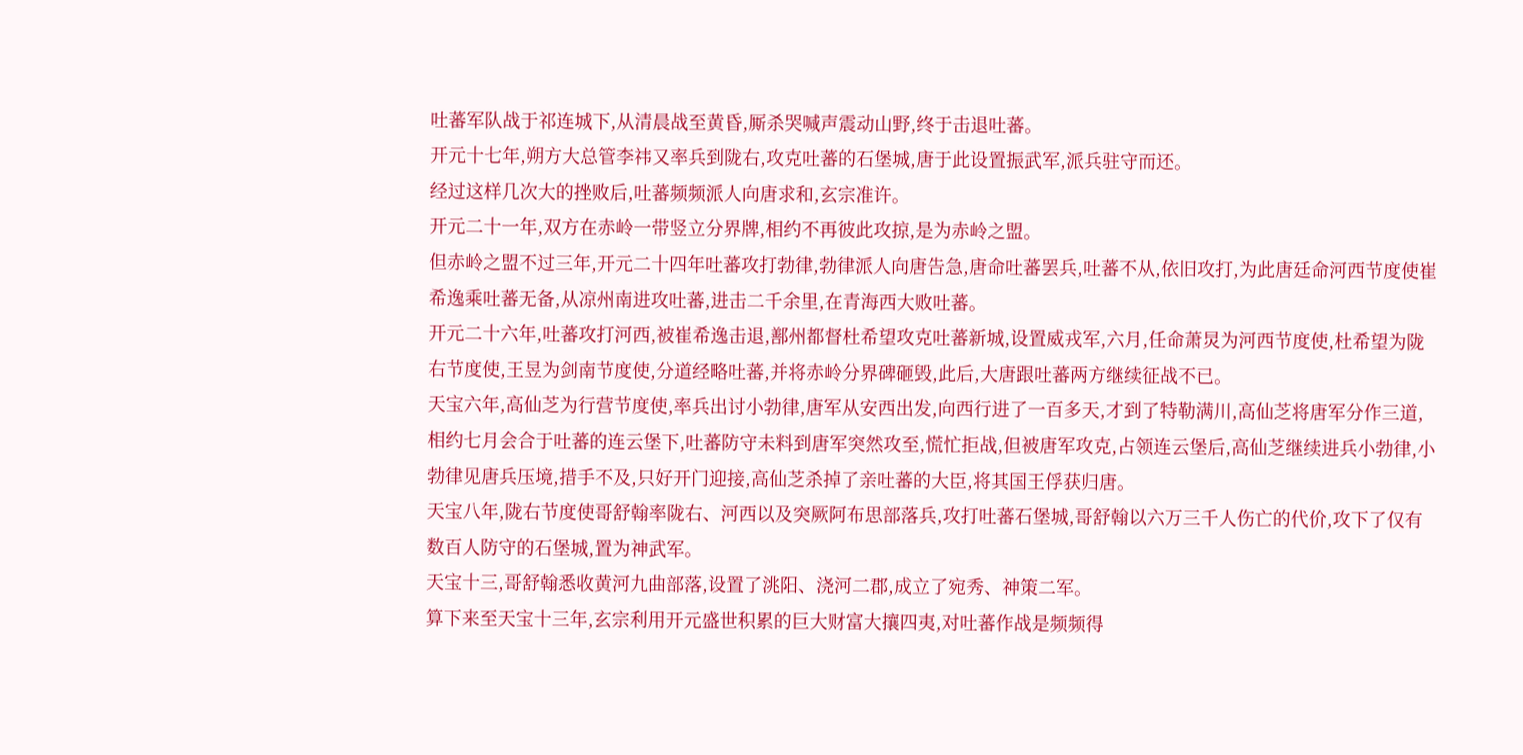吐蕃军队战于祁连城下,从清晨战至黄昏,厮杀哭喊声震动山野,终于击退吐蕃。
开元十七年,朔方大总管李祎又率兵到陇右,攻克吐蕃的石堡城,唐于此设置振武军,派兵驻守而还。
经过这样几次大的挫败后,吐蕃频频派人向唐求和,玄宗准许。
开元二十一年,双方在赤岭一带竖立分界牌,相约不再彼此攻掠,是为赤岭之盟。
但赤岭之盟不过三年,开元二十四年吐蕃攻打勃律,勃律派人向唐告急,唐命吐蕃罢兵,吐蕃不从,依旧攻打,为此唐廷命河西节度使崔希逸乘吐蕃无备,从凉州南进攻吐蕃,进击二千余里,在青海西大败吐蕃。
开元二十六年,吐蕃攻打河西,被崔希逸击退,鄯州都督杜希望攻克吐蕃新城,设置威戎军,六月,任命萧炅为河西节度使,杜希望为陇右节度使,王昱为剑南节度使,分道经略吐蕃,并将赤岭分界碑砸毁,此后,大唐跟吐蕃两方继续征战不已。
天宝六年,高仙芝为行营节度使,率兵出讨小勃律,唐军从安西出发,向西行进了一百多天,才到了特勒满川,高仙芝将唐军分作三道,相约七月会合于吐蕃的连云堡下,吐蕃防守未料到唐军突然攻至,慌忙拒战,但被唐军攻克,占领连云堡后,高仙芝继续进兵小勃律,小勃律见唐兵压境,措手不及,只好开门迎接,高仙芝杀掉了亲吐蕃的大臣,将其国王俘获归唐。
天宝八年,陇右节度使哥舒翰率陇右、河西以及突厥阿布思部落兵,攻打吐蕃石堡城,哥舒翰以六万三千人伤亡的代价,攻下了仅有数百人防守的石堡城,置为神武军。
天宝十三,哥舒翰悉收黄河九曲部落,设置了洮阳、浇河二郡,成立了宛秀、神策二军。
算下来至天宝十三年,玄宗利用开元盛世积累的巨大财富大攘四夷,对吐蕃作战是频频得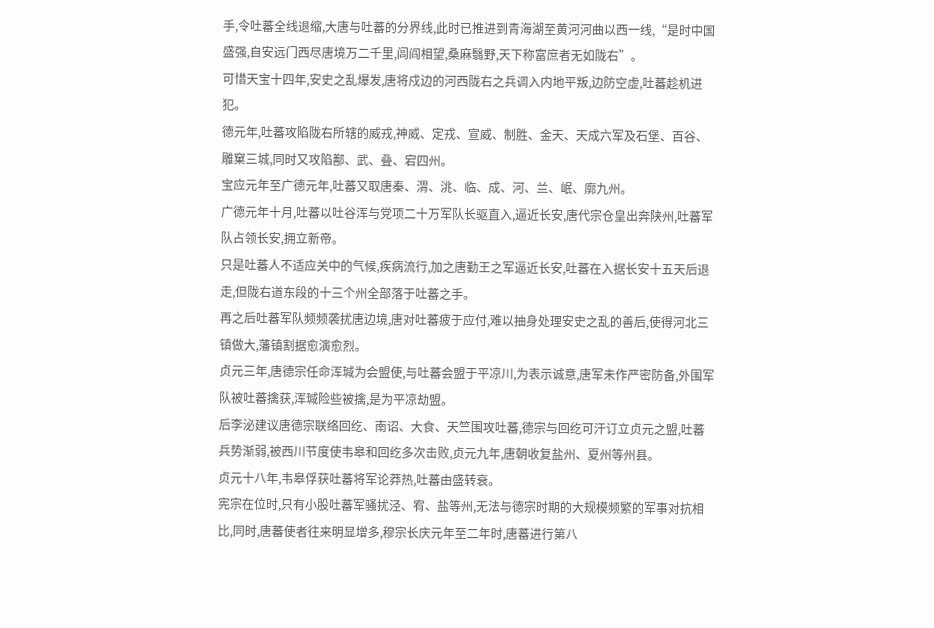手,令吐蕃全线退缩,大唐与吐蕃的分界线,此时已推进到青海湖至黄河河曲以西一线,“是时中国盛强,自安远门西尽唐境万二千里,闾阎相望,桑麻翳野,天下称富庶者无如陇右”。
可惜天宝十四年,安史之乱爆发,唐将戍边的河西陇右之兵调入内地平叛,边防空虚,吐蕃趁机进犯。
德元年,吐蕃攻陷陇右所辖的威戎,神威、定戎、宣威、制胜、金天、天成六军及石堡、百谷、雕窠三城,同时又攻陷鄯、武、叠、宕四州。
宝应元年至广德元年,吐蕃又取唐秦、渭、洮、临、成、河、兰、岷、廓九州。
广德元年十月,吐蕃以吐谷浑与党项二十万军队长驱直入,逼近长安,唐代宗仓皇出奔陕州,吐蕃军队占领长安,拥立新帝。
只是吐蕃人不适应关中的气候,疾病流行,加之唐勤王之军逼近长安,吐蕃在入据长安十五天后退走,但陇右道东段的十三个州全部落于吐蕃之手。
再之后吐蕃军队频频袭扰唐边境,唐对吐蕃疲于应付,难以抽身处理安史之乱的善后,使得河北三镇做大,藩镇割据愈演愈烈。
贞元三年,唐德宗任命浑瑊为会盟使,与吐蕃会盟于平凉川,为表示诚意,唐军未作严密防备,外围军队被吐蕃擒获,浑瑊险些被擒,是为平凉劫盟。
后李泌建议唐德宗联络回纥、南诏、大食、天竺围攻吐蕃,德宗与回纥可汗订立贞元之盟,吐蕃兵势渐弱,被西川节度使韦皋和回纥多次击败,贞元九年,唐朝收复盐州、夏州等州县。
贞元十八年,韦皋俘获吐蕃将军论莽热,吐蕃由盛转衰。
宪宗在位时,只有小股吐蕃军骚扰泾、宥、盐等州,无法与德宗时期的大规模频繁的军事对抗相比,同时,唐蕃使者往来明显增多,穆宗长庆元年至二年时,唐蕃进行第八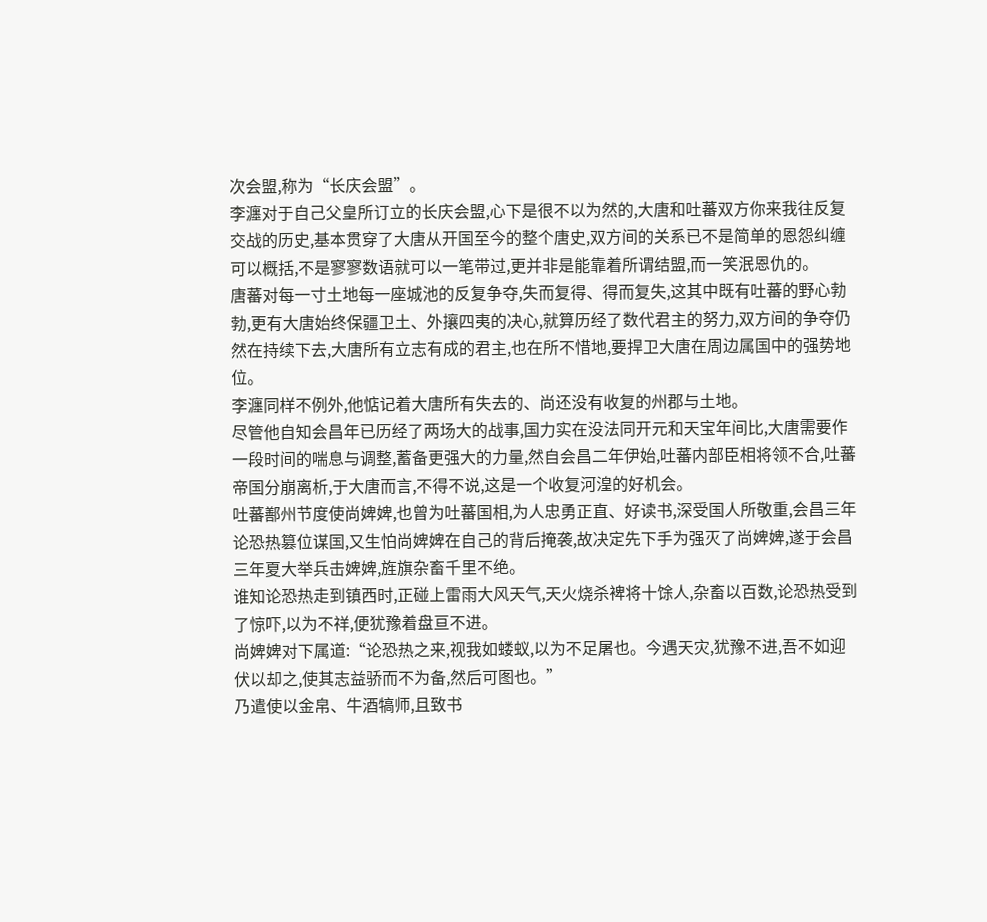次会盟,称为“长庆会盟”。
李瀍对于自己父皇所订立的长庆会盟,心下是很不以为然的,大唐和吐蕃双方你来我往反复交战的历史,基本贯穿了大唐从开国至今的整个唐史,双方间的关系已不是简单的恩怨纠缠可以概括,不是寥寥数语就可以一笔带过,更并非是能靠着所谓结盟,而一笑泯恩仇的。
唐蕃对每一寸土地每一座城池的反复争夺,失而复得、得而复失,这其中既有吐蕃的野心勃勃,更有大唐始终保疆卫土、外攘四夷的决心,就算历经了数代君主的努力,双方间的争夺仍然在持续下去,大唐所有立志有成的君主,也在所不惜地,要捍卫大唐在周边属国中的强势地位。
李瀍同样不例外,他惦记着大唐所有失去的、尚还没有收复的州郡与土地。
尽管他自知会昌年已历经了两场大的战事,国力实在没法同开元和天宝年间比,大唐需要作一段时间的喘息与调整,蓄备更强大的力量,然自会昌二年伊始,吐蕃内部臣相将领不合,吐蕃帝国分崩离析,于大唐而言,不得不说,这是一个收复河湟的好机会。
吐蕃鄯州节度使尚婢婢,也曾为吐蕃国相,为人忠勇正直、好读书,深受国人所敬重,会昌三年论恐热篡位谋国,又生怕尚婢婢在自己的背后掩袭,故决定先下手为强灭了尚婢婢,遂于会昌三年夏大举兵击婢婢,旌旗杂畜千里不绝。
谁知论恐热走到镇西时,正碰上雷雨大风天气,天火烧杀裨将十馀人,杂畜以百数,论恐热受到了惊吓,以为不祥,便犹豫着盘亘不进。
尚婢婢对下属道:“论恐热之来,视我如蝼蚁,以为不足屠也。今遇天灾,犹豫不进,吾不如迎伏以却之,使其志益骄而不为备,然后可图也。”
乃遣使以金帛、牛酒犒师,且致书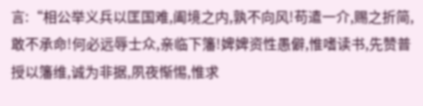言:“相公举义兵以匡国难,阖境之内,孰不向风!苟遣一介,赐之折简,敢不承命!何必远辱士众,亲临下籓!婢婢资性愚僻,惟嗜读书,先赞普授以籓维,诚为非据,夙夜惭惕,惟求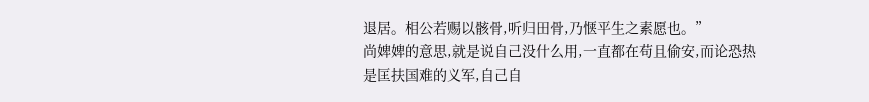退居。相公若赐以骸骨,听归田骨,乃惬平生之素愿也。”
尚婢婢的意思,就是说自己没什么用,一直都在苟且偷安,而论恐热是匡扶国难的义军,自己自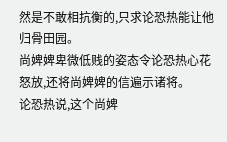然是不敢相抗衡的,只求论恐热能让他归骨田园。
尚婢婢卑微低贱的姿态令论恐热心花怒放,还将尚婢婢的信遍示诸将。
论恐热说,这个尚婢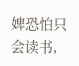婢恐怕只会读书,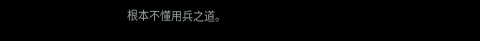根本不懂用兵之道。